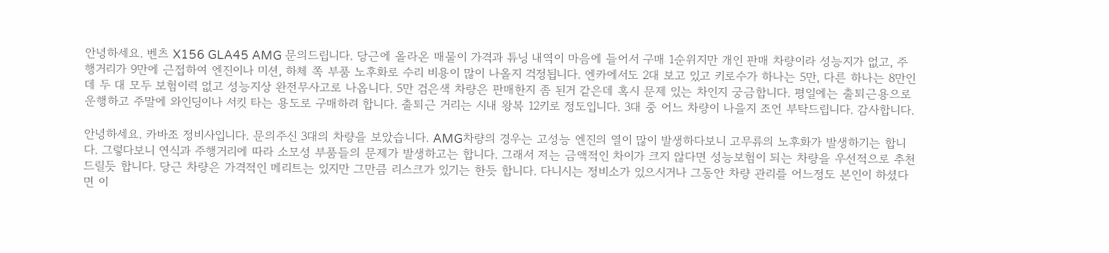안녕하세요. 벤츠 X156 GLA45 AMG 문의드립니다. 당근에 올라온 매물이 가격과 튜닝 내역이 마음에 들어서 구매 1순위지만 개인 판매 차량이라 성능지가 없고, 주행거리가 9만에 근접하여 엔진이나 미션, 하체 쪽 부품 노후화로 수리 비용이 많이 나올지 걱정됩니다. 엔카에서도 2대 보고 있고 키로수가 하나는 5만, 다른 하나는 8만인데 두 대 모두 보험이력 없고 성능지상 완전무사고로 나옵니다. 5만 검은색 차량은 판매한지 좀 된거 같은데 혹시 문제 있는 차인지 궁금합니다. 평일에는 출퇴근용으로 운행하고 주말에 와인딩이나 서킷 타는 용도로 구매하려 합니다. 출퇴근 거리는 시내 왕복 12키로 정도입니다. 3대 중 어느 차량이 나을지 조언 부탁드립니다. 감사합니다.

안녕하세요. 카바조 정비사입니다. 문의주신 3대의 차량을 보았습니다. AMG차량의 경우는 고성능 엔진의 열이 많이 발생하다보니 고무류의 노후화가 발생하기는 합니다. 그렇다보니 연식과 주행거리에 따라 소모성 부품들의 문제가 발생하고는 합니다. 그래서 저는 금액적인 차이가 크지 않다면 성능보험이 되는 차량을 우선적으로 추천드릴듯 합니다. 당근 차량은 가격적인 메리트는 있지만 그만큼 리스크가 있기는 한듯 합니다. 다니시는 정비소가 있으시거나 그동안 차량 관리를 어느정도 본인이 하셨다면 이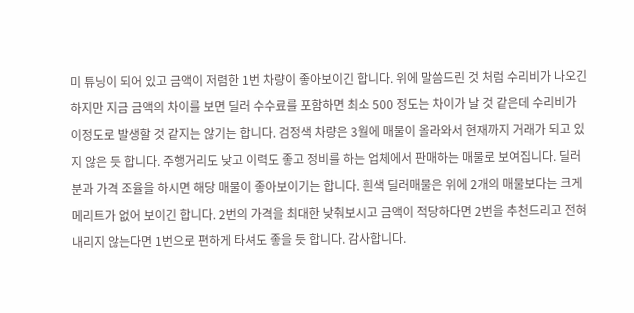미 튜닝이 되어 있고 금액이 저렴한 1번 차량이 좋아보이긴 합니다. 위에 말씀드린 것 처럼 수리비가 나오긴 하지만 지금 금액의 차이를 보면 딜러 수수료를 포함하면 최소 500 정도는 차이가 날 것 같은데 수리비가 이정도로 발생할 것 같지는 않기는 합니다. 검정색 차량은 3월에 매물이 올라와서 현재까지 거래가 되고 있지 않은 듯 합니다. 주행거리도 낮고 이력도 좋고 정비를 하는 업체에서 판매하는 매물로 보여집니다. 딜러분과 가격 조율을 하시면 해당 매물이 좋아보이기는 합니다. 흰색 딜러매물은 위에 2개의 매물보다는 크게 메리트가 없어 보이긴 합니다. 2번의 가격을 최대한 낮춰보시고 금액이 적당하다면 2번을 추천드리고 전혀 내리지 않는다면 1번으로 편하게 타셔도 좋을 듯 합니다. 감사합니다.